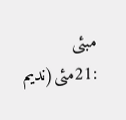مبئی :21مئی(ندیم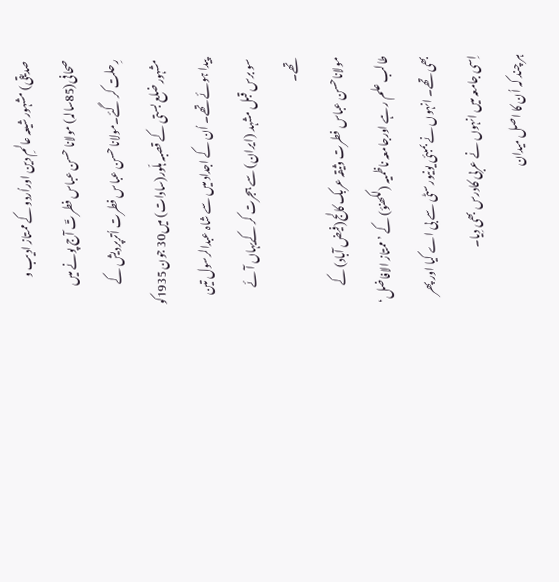صدیقی) مشہور شیعہ عالمِ دین اوراُردو کے ممتاز ادیب و صحافی(85سالہ) مولانا حسن عباس فطرتؔ آج پونے میں رِحلت کر گئے۔مولانا حسن عباس فطرت اُترپردیش کے مشہور ضلع بستی کے قصبہ ہلّور(سادات) میں30 جون 1935کو پیدا ہوئے تھے۔ اُن کے اجداد میں سے شاہ عبدالرسول تین سو برس قبل مشہد (ایران) سے ہجرت کر کےیہاں آئے تھے۔
مولاناحسن عباس فطرت وثیقہ عربک کالج(فیض آباد) کے طالب علم رہے اورجامعہ ناظمیہ (لکھنؤ) کے ’ممتاز الافاضل‘ بھی تھے۔ انہوں نے بمبئی یونیورسٹی سے بی اے کیا اور پھر اِسی جامعہ میں انہوں نے عربی کادرس بھی دِیا۔
ہر چند کہ اُن کا اصل میدان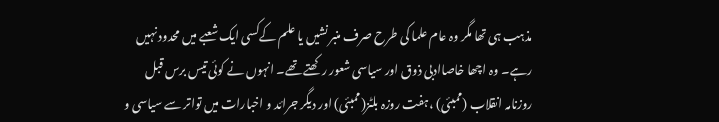مذہب ہی تھا مگر وہ عام علما کی طرح صرف منبر نشیں یا علم کےکسی ایک شعبے میں محدود نہیں رہے۔ وہ اچھا خاصاادبی ذوق اور سیاسی شعور رکھتے تھے۔ انہوں نے کوئی تیس برس قبل روزنامہ انقلاب (ممبئی) ،ہفت روزہ بلٹز(ممبئی) اور دیگر جرائد و اخبارات میں تواتر سے سیاسی و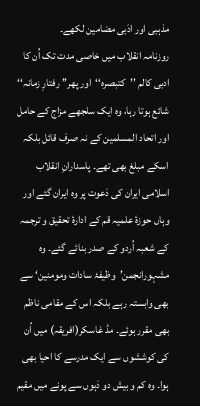مذہبی اور ادَبی مضامین لکھے۔
روزنامہ انقلاب میں خاصی مدت تک اُن کا ادبی کالم ’’کتبصرہ‘‘اور پھر’’ رفتارِ زمانہ‘‘ شائع ہوتا رہا، وہ ایک سلجھے مزاج کے حامل اور اتحاد المسلمین کے نہ صرف قائل بلکہ اسکے مبلغ بھی تھے۔ پاسدارانِ انقلاب اسلامی ایران کی دَعوت پر وہ ایران گئے اور وہاں حوزۂ علمیہ قم کے ادارۂ تحقیق و ترجمہ کے شعبہ اُردو کے صدر بنائے گئے۔ وہ مشہورانجمن’وظیفۂ سادات ومومنین‘ سے بھی وابستہ رہے بلکہ اس کے مقامی ناظم بھی مقرر ہوئے۔ مڈ غاسکر(افریقہ) میں اُن کی کوششوں سے ایک مدرسے کا احیا بھی ہوا۔ وہ کم و بیش دو دَہوں سے پونے میں مقیم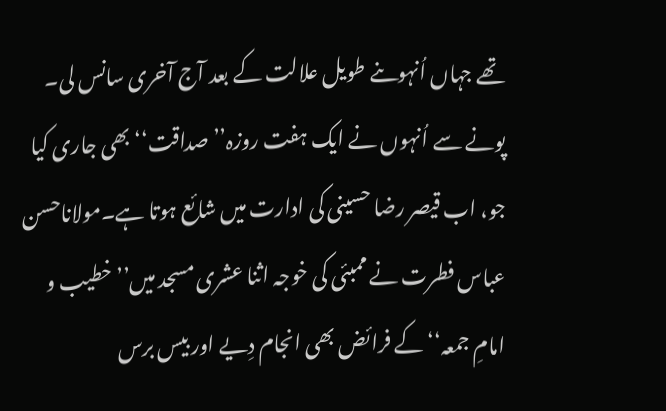تھے جہاں اُنہوںنے طویل علالت کے بعد آج آخری سانس لی۔ پونے سے اُنہوں نے ایک ہفت روزہ’’ صداقت‘‘ بھی جاری کیا جو، اب قیصر رضا حسینی کی ادارت میں شائع ہوتا ہے۔مولاناحسن عباس فطرت نے ممبئی کی خوجہ اثنا عشری مسجد میں’’ خطیب و امامِ جمعہ‘‘ کے فرائض بھی انجام دِیے اور بیس برس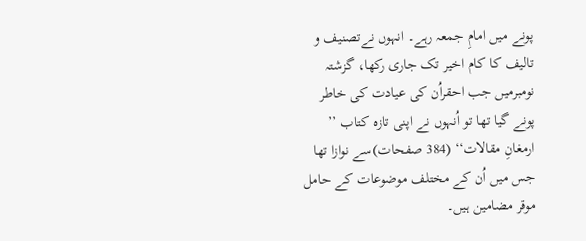پونے میں امامِ جمعہ رہے۔ انہوں نےتصنیف و تالیف کا کام اخیر تک جاری رکھا، گزشتہ نومبرمیں جب احقراُن کی عیادت کی خاطر پونے گیا تھا تو اُنہوں نے اپنی تازہ کتاب ’’ ارمغانِ مقالات‘‘ (384 صفحات)سے نوازا تھا جس میں اُن کے مختلف موضوعات کے حامل موقر مضامین ہیں۔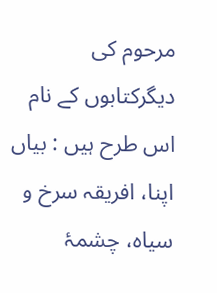مرحوم کی دیگرکتابوں کے نام اس طرح ہیں : بیاں اپنا، افریقہ سرخ و سیاہ، چشمۂ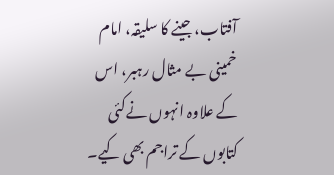آفتاب، جینے کا سلیقہ، امام خمینی بے مثال رہبر، اس کے علاوہ انہوں نےکئی کتابوں کے تراجم بھی کیے۔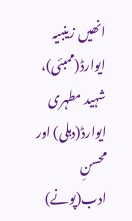انھیں زینبیہ ایوارڈ(ممبئی)، شہید مطہری ایوارڈ(دہلی) اور محسنِ ادب(پونے)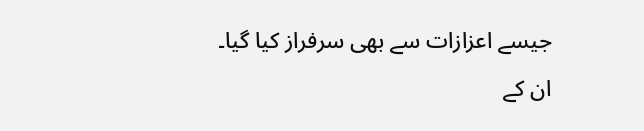جیسے اعزازات سے بھی سرفراز کیا گیا۔
ان کے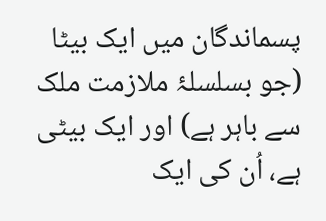پسماندگان میں ایک بیٹا (جو بسلسلۂ ملازمت ملک سے باہر ہے) اور ایک بیٹی ہے، اُن کی ایک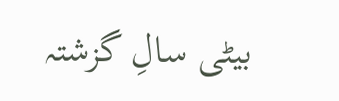بیٹی سالِ گزشتہ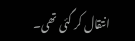انتقال کر گئی تھی۔